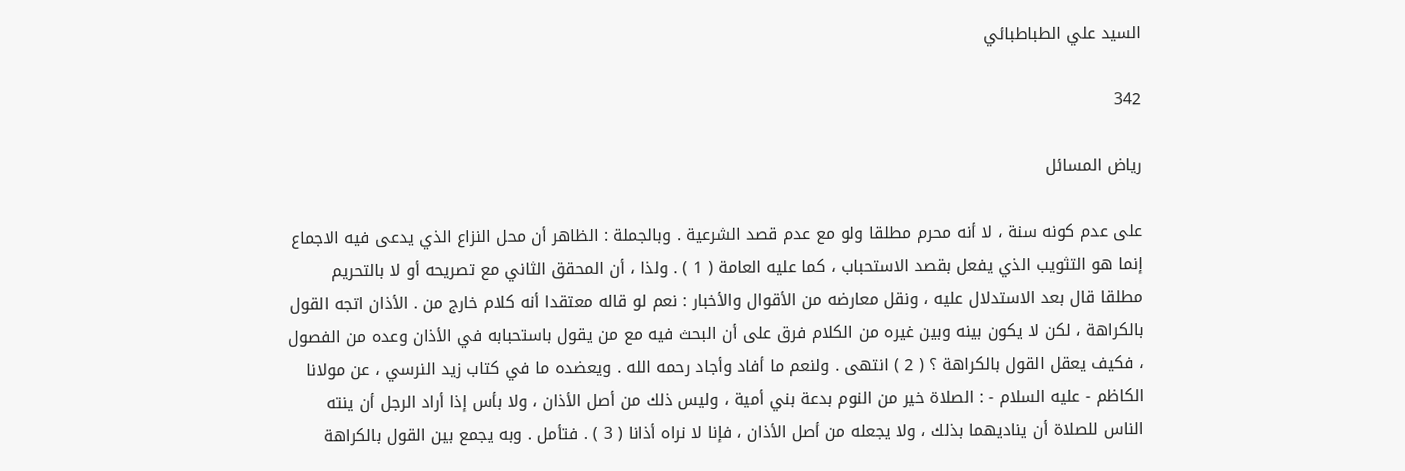السيد علي الطباطبائي

342

رياض المسائل

على عدم كونه سنة ، لا أنه محرم مطلقا ولو مع عدم قصد الشرعية . وبالجملة : الظاهر أن محل النزاع الذي يدعى فيه الاجماع إنما هو التثويب الذي يفعل بقصد الاستحباب ، كما عليه العامة ( 1 ) . ولذا ، أن المحقق الثاني مع تصريحه أو لا بالتحريم مطلقا قال بعد الاستدلال عليه ، ونقل معارضه من الأقوال والأخبار : نعم لو قاله معتقدا أنه كلام خارج من . الأذان اتجه القول بالكراهة ، لكن لا يكون بينه وبين غيره من الكلام فرق على أن البحث فيه مع من يقول باستحبابه في الأذان وعده من الفصول ، فكيف يعقل القول بالكراهة ؟ ( 2 ) انتهى . ولنعم ما أفاد وأجاد رحمه الله . ويعضده ما في كتاب زيد النرسي ، عن مولانا الكاظم - عليه السلام - : الصلاة خير من النوم بدعة بني أمية ، وليس ذلك من أصل الأذان ، ولا بأس إذا أراد الرجل أن ينته الناس للصلاة أن يناديهما بذلك ، ولا يجعله من أصل الأذان ، فإنا لا نراه أذانا ( 3 ) . فتأمل . وبه يجمع بين القول بالكراهة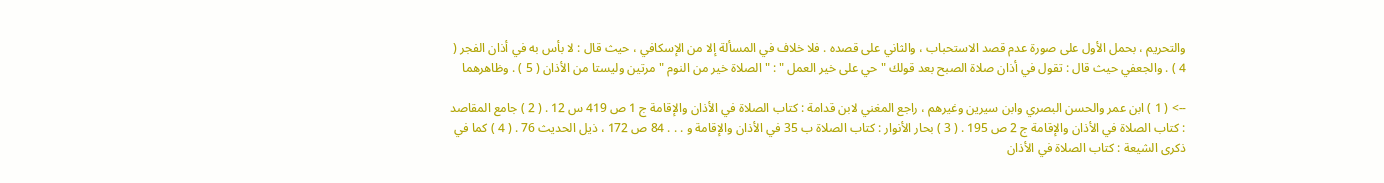والتحريم ، بحمل الأول على صورة عدم قصد الاستحباب ، والثاني على قصده . فلا خلاف في المسألة إلا من الإسكافي ، حيث قال : لا بأس به في أذان الفجر ( 4 ) . والجعفي حيث قال : تقول في أذان صلاة الصبح بعد قولك " حي على خير العمل " : " الصلاة خير من النوم " مرتين وليستا من الأذان ( 5 ) . وظاهرهما

--> ( 1 ) ابن عمر والحسن البصري وابن سيرين وغيرهم ، راجع المغني لابن قدامة : كتاب الصلاة في الأذان والإقامة ج 1 ص 419 س 12 . ( 2 ) جامع المقاصد : كتاب الصلاة في الأذان والإقامة ج 2 ص 195 . ( 3 ) بحار الأنوار : كتاب الصلاة ب 35 في الأذان والإقامة و . . . 84 ص 172 ، ذيل الحديث 76 . ( 4 ) كما في ذكرى الشيعة : كتاب الصلاة في الأذان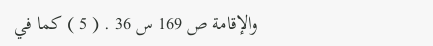والإقامة ص 169 س 36 . ( 5 ) كما في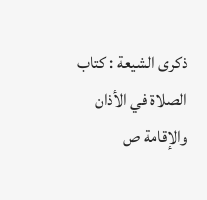ذكرى الشيعة : كتاب الصلاة في الأذان والإقامة ص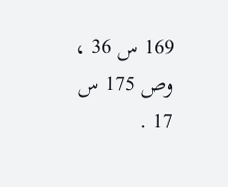169 س 36 ، وص 175 س 17 .